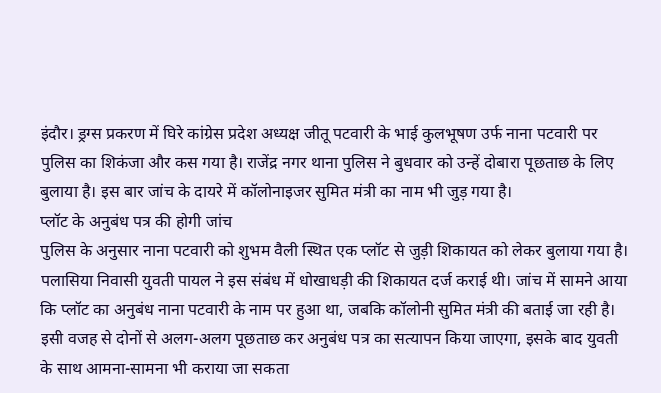इंदौर। ड्रग्स प्रकरण में घिरे कांग्रेस प्रदेश अध्यक्ष जीतू पटवारी के भाई कुलभूषण उर्फ नाना पटवारी पर पुलिस का शिकंजा और कस गया है। राजेंद्र नगर थाना पुलिस ने बुधवार को उन्हें दोबारा पूछताछ के लिए बुलाया है। इस बार जांच के दायरे में कॉलोनाइजर सुमित मंत्री का नाम भी जुड़ गया है।
प्लॉट के अनुबंध पत्र की होगी जांच
पुलिस के अनुसार नाना पटवारी को शुभम वैली स्थित एक प्लॉट से जुड़ी शिकायत को लेकर बुलाया गया है। पलासिया निवासी युवती पायल ने इस संबंध में धोखाधड़ी की शिकायत दर्ज कराई थी। जांच में सामने आया कि प्लॉट का अनुबंध नाना पटवारी के नाम पर हुआ था, जबकि कॉलोनी सुमित मंत्री की बताई जा रही है। इसी वजह से दोनों से अलग-अलग पूछताछ कर अनुबंध पत्र का सत्यापन किया जाएगा, इसके बाद युवती के साथ आमना-सामना भी कराया जा सकता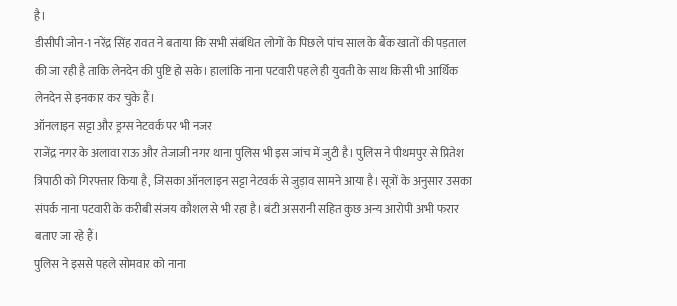है।
डीसीपी जोन-1 नरेंद्र सिंह रावत ने बताया कि सभी संबंधित लोगों के पिछले पांच साल के बैंक खातों की पड़ताल की जा रही है ताकि लेनदेन की पुष्टि हो सके। हालांकि नाना पटवारी पहले ही युवती के साथ किसी भी आर्थिक लेनदेन से इनकार कर चुके हैं।
ऑनलाइन सट्टा और ड्रग्स नेटवर्क पर भी नजर
राजेंद्र नगर के अलावा राऊ और तेजाजी नगर थाना पुलिस भी इस जांच में जुटी है। पुलिस ने पीथमपुर से प्रितेश त्रिपाठी को गिरफ्तार किया है, जिसका ऑनलाइन सट्टा नेटवर्क से जुड़ाव सामने आया है। सूत्रों के अनुसार उसका संपर्क नाना पटवारी के करीबी संजय कौशल से भी रहा है। बंटी असरानी सहित कुछ अन्य आरोपी अभी फरार बताए जा रहे हैं।
पुलिस ने इससे पहले सोमवार को नाना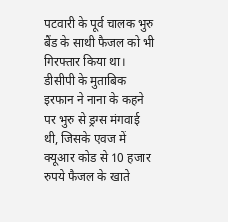पटवारी के पूर्व चालक भुरु बैंड के साथी फैजल को भी गिरफ्तार किया था। डीसीपी के मुताबिक इरफान ने नाना के कहने पर भुरु से ड्रग्स मंगवाई थी, जिसके एवज में क्यूआर कोड से 10 हजार रुपये फैजल के खाते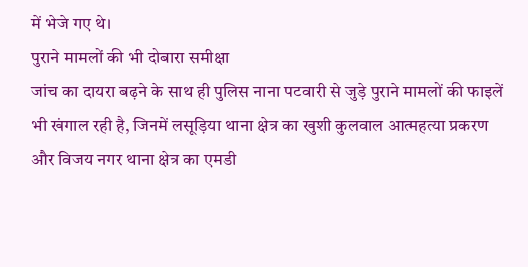में भेजे गए थे।
पुराने मामलों की भी दोबारा समीक्षा
जांच का दायरा बढ़ने के साथ ही पुलिस नाना पटवारी से जुड़े पुराने मामलों की फाइलें भी खंगाल रही है, जिनमें लसूड़िया थाना क्षेत्र का खुशी कुलवाल आत्महत्या प्रकरण और विजय नगर थाना क्षेत्र का एमडी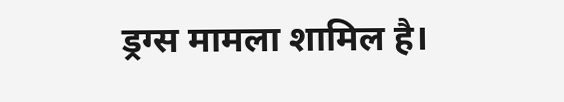ड्रग्स मामला शामिल है।